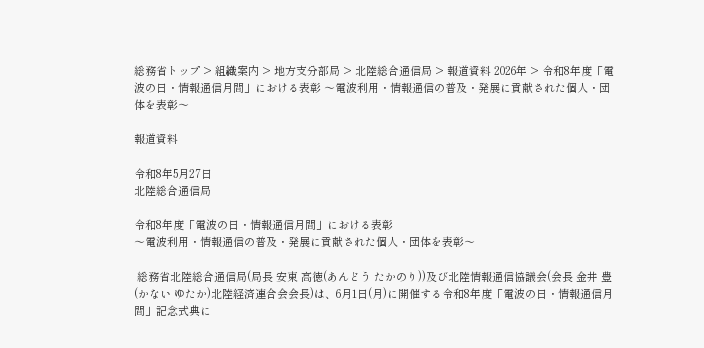総務省トップ > 組織案内 > 地方支分部局 > 北陸総合通信局 > 報道資料 2026年 > 令和8年度「電波の日・情報通信月間」における表彰 〜電波利用・情報通信の普及・発展に貢献された個人・団体を表彰〜

報道資料

令和8年5月27日
北陸総合通信局

令和8年度「電波の日・情報通信月間」における表彰
〜電波利用・情報通信の普及・発展に貢献された個人・団体を表彰〜

 総務省北陸総合通信局(局長 安東 高徳(あんどう たかのり))及び北陸情報通信協議会(会長 金井 豊(かない ゆたか)北陸経済連合会会長)は、6月1日(月)に開催する令和8年度「電波の日・情報通信月間」記念式典に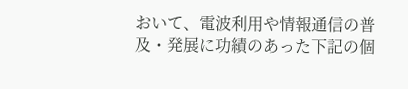おいて、電波利用や情報通信の普及・発展に功績のあった下記の個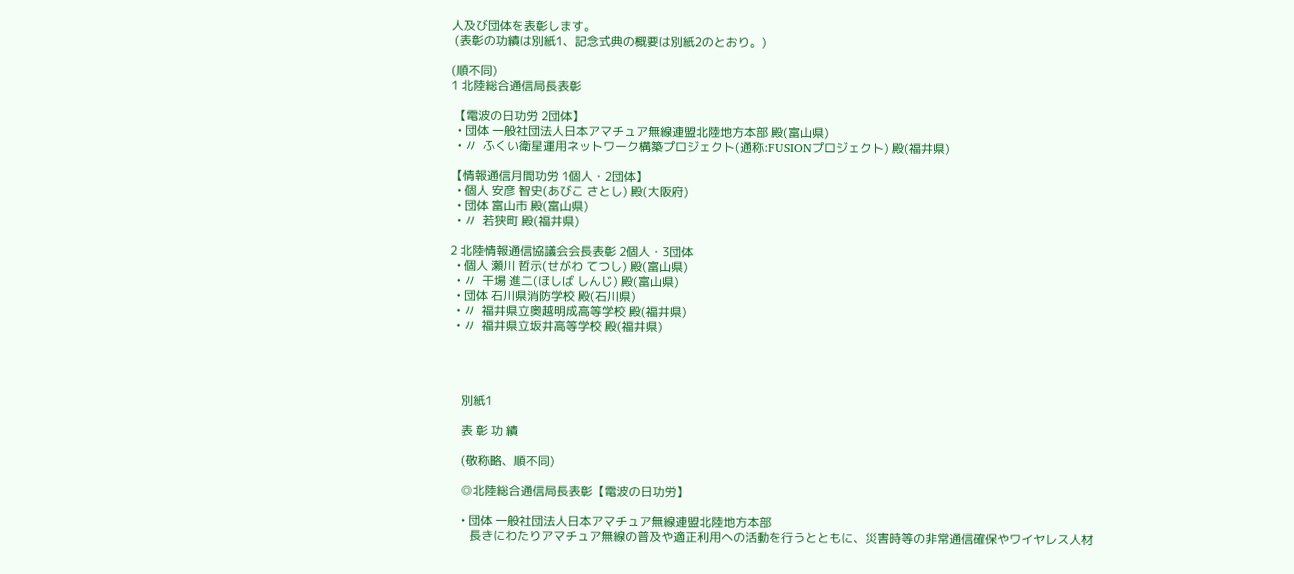人及び団体を表彰します。
 (表彰の功績は別紙1、記念式典の概要は別紙2のとおり。)

(順不同)
1 北陸総合通信局長表彰

 【電波の日功労 2団体】
  • 団体 一般社団法人日本アマチュア無線連盟北陸地方本部 殿(富山県)
  • 〃  ふくい衛星運用ネットワーク構築プロジェクト(通称:FUSIONプロジェクト) 殿(福井県)

【情報通信月間功労 1個人・2団体】
  • 個人 安彦 智史(あびこ さとし) 殿(大阪府)
  • 団体 富山市 殿(富山県)
  • 〃  若狭町 殿(福井県)

2 北陸情報通信協議会会長表彰 2個人・3団体
  • 個人 瀬川 哲示(せがわ てつし) 殿(富山県)
  • 〃  干場 進二(ほしば しんじ) 殿(富山県)
  • 団体 石川県消防学校 殿(石川県)
  • 〃  福井県立奥越明成高等学校 殿(福井県)
  • 〃  福井県立坂井高等学校 殿(福井県)




    別紙1

    表 彰 功 績

    (敬称略、順不同)

    ◎北陸総合通信局長表彰【電波の日功労】

    • 団体 一般社団法人日本アマチュア無線連盟北陸地方本部
       長きにわたりアマチュア無線の普及や適正利用への活動を行うとともに、災害時等の非常通信確保やワイヤレス人材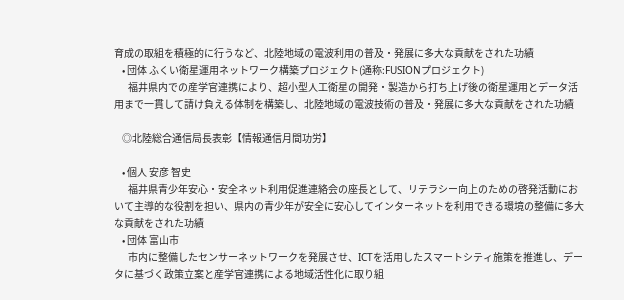育成の取組を積極的に行うなど、北陸地域の電波利用の普及・発展に多大な貢献をされた功績
    • 団体 ふくい衛星運用ネットワーク構築プロジェクト(通称:FUSIONプロジェクト)
       福井県内での産学官連携により、超小型人工衛星の開発・製造から打ち上げ後の衛星運用とデータ活用まで一貫して請け負える体制を構築し、北陸地域の電波技術の普及・発展に多大な貢献をされた功績

    ◎北陸総合通信局長表彰【情報通信月間功労】

    • 個人 安彦 智史
       福井県青少年安心・安全ネット利用促進連絡会の座長として、リテラシー向上のための啓発活動において主導的な役割を担い、県内の青少年が安全に安心してインターネットを利用できる環境の整備に多大な貢献をされた功績
    • 団体 富山市
       市内に整備したセンサーネットワークを発展させ、ICTを活用したスマートシティ施策を推進し、データに基づく政策立案と産学官連携による地域活性化に取り組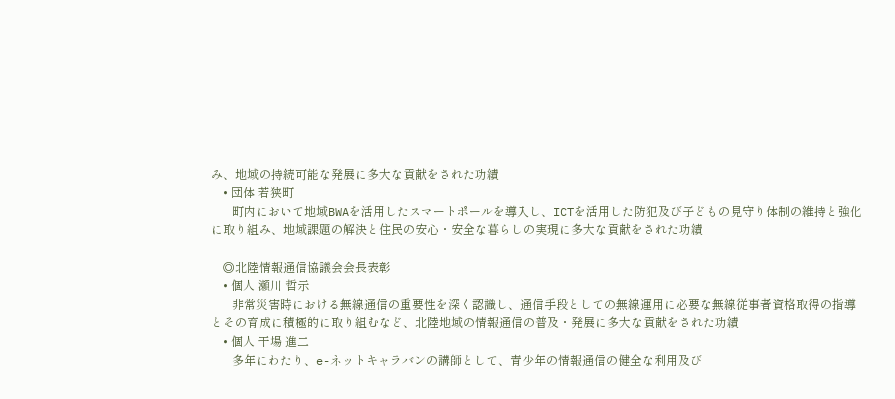み、地域の持続可能な発展に多大な貢献をされた功績
    • 団体 若狭町
       町内において地域BWAを活用したスマートポールを導入し、ICTを活用した防犯及び子どもの見守り体制の維持と強化に取り組み、地域課題の解決と住民の安心・安全な暮らしの実現に多大な貢献をされた功績

    ◎北陸情報通信協議会会長表彰
    • 個人 瀬川 哲示
       非常災害時における無線通信の重要性を深く認識し、通信手段としての無線運用に必要な無線従事者資格取得の指導とその育成に積極的に取り組むなど、北陸地域の情報通信の普及・発展に多大な貢献をされた功績
    • 個人 干場 進二
       多年にわたり、e-ネットキャラバンの講師として、青少年の情報通信の健全な利用及び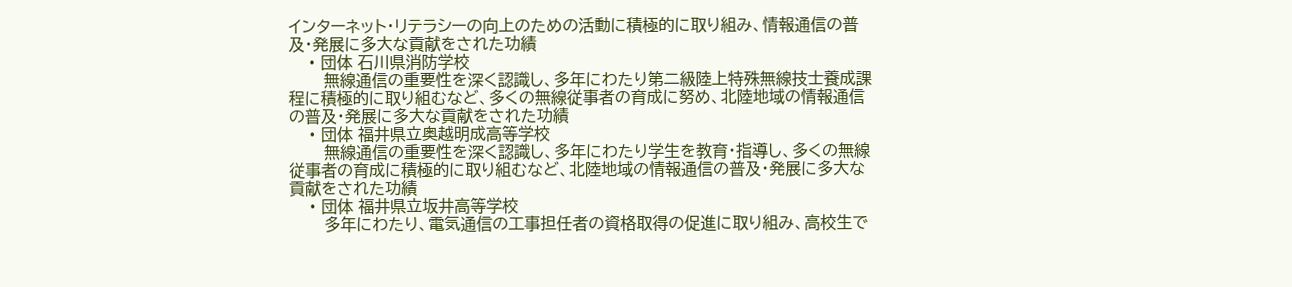インターネット・リテラシーの向上のための活動に積極的に取り組み、情報通信の普及・発展に多大な貢献をされた功績
    • 団体 石川県消防学校
       無線通信の重要性を深く認識し、多年にわたり第二級陸上特殊無線技士養成課程に積極的に取り組むなど、多くの無線従事者の育成に努め、北陸地域の情報通信の普及・発展に多大な貢献をされた功績
    • 団体 福井県立奥越明成高等学校
       無線通信の重要性を深く認識し、多年にわたり学生を教育・指導し、多くの無線従事者の育成に積極的に取り組むなど、北陸地域の情報通信の普及・発展に多大な貢献をされた功績
    • 団体 福井県立坂井高等学校
       多年にわたり、電気通信の工事担任者の資格取得の促進に取り組み、高校生で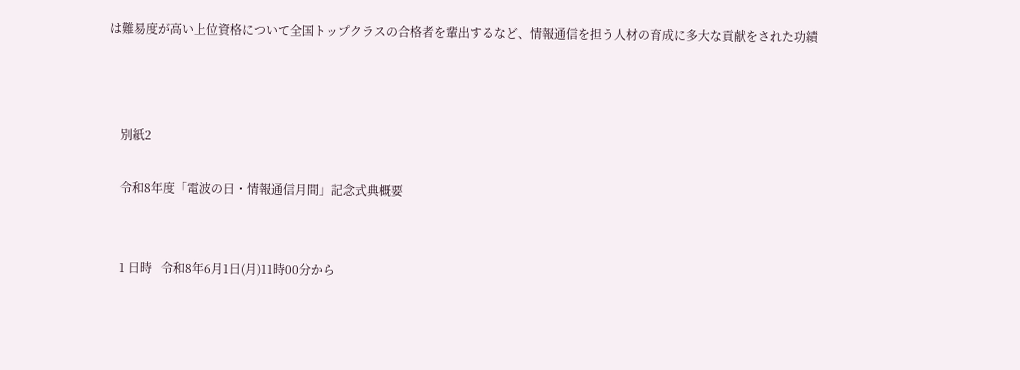は難易度が高い上位資格について全国トップクラスの合格者を輩出するなど、情報通信を担う人材の育成に多大な貢献をされた功績



    別紙2

    令和8年度「電波の日・情報通信月間」記念式典概要


    1 日時   令和8年6月1日(月)11時00分から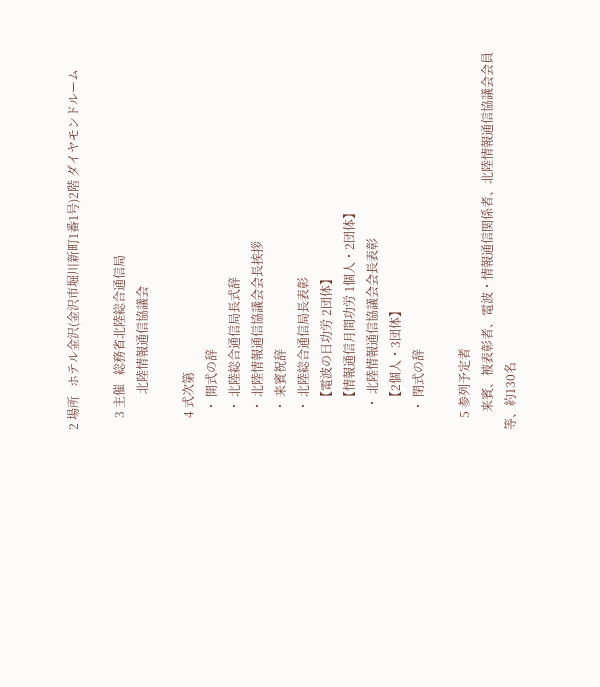2 場所   ホテル金沢(金沢市堀川新町1番1号)2階 ダイヤモンドルーム

    3 主催   総務省北陸総合通信局
            北陸情報通信協議会

    4 式次第
      ・ 開式の辞
      ・ 北陸総合通信局長式辞
      ・ 北陸情報通信協議会会長挨拶
      ・ 来賓祝辞
      ・ 北陸総合通信局長表彰
         【電波の日功労 2団体】
         【情報通信月間功労 1個人・2団体】
       ・ 北陸情報通信協議会会長表彰
         【2個人・3団体】
      ・ 閉式の辞

    5 参列予定者
      来賓、被表彰者、電波・情報通信関係者、北陸情報通信協議会会員等、約130名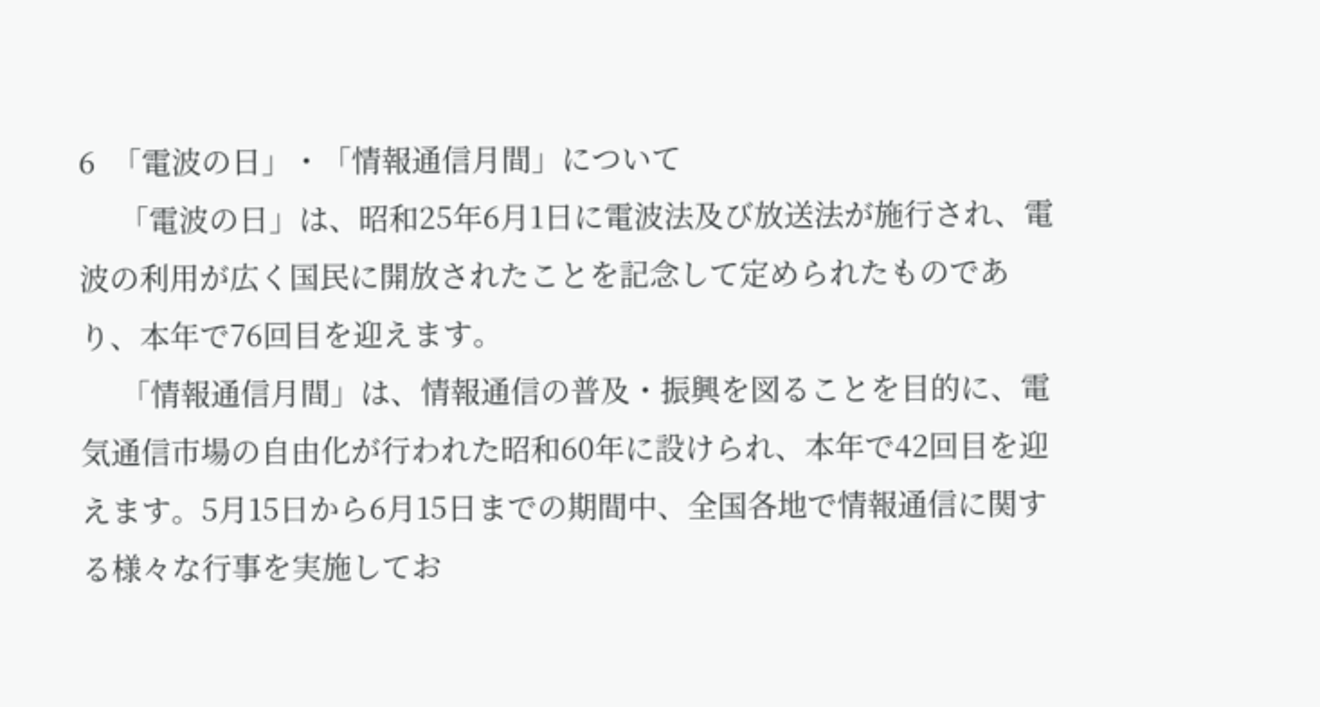6  「電波の日」・「情報通信月間」について
     「電波の日」は、昭和25年6月1日に電波法及び放送法が施行され、電波の利用が広く国民に開放されたことを記念して定められたものであり、本年で76回目を迎えます。
     「情報通信月間」は、情報通信の普及・振興を図ることを目的に、電気通信市場の自由化が行われた昭和60年に設けられ、本年で42回目を迎えます。5月15日から6月15日までの期間中、全国各地で情報通信に関する様々な行事を実施してお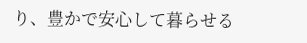り、豊かで安心して暮らせる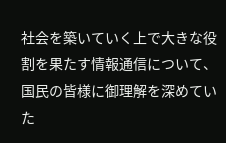社会を築いていく上で大きな役割を果たす情報通信について、国民の皆様に御理解を深めていた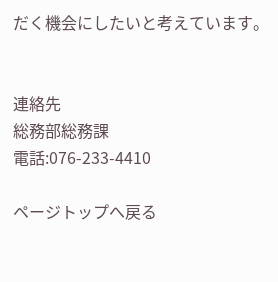だく機会にしたいと考えています。


連絡先
総務部総務課
電話:076-233-4410

ページトップへ戻る